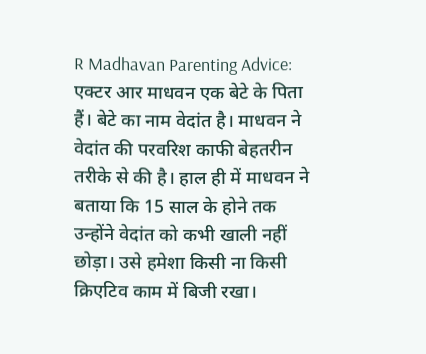R Madhavan Parenting Advice: एक्टर आर माधवन एक बेटे के पिता हैं। बेटे का नाम वेदांत है। माधवन ने वेदांत की परवरिश काफी बेहतरीन तरीके से की है। हाल ही में माधवन ने बताया कि 15 साल के होने तक उन्होंने वेदांत को कभी खाली नहीं छोड़ा। उसे हमेशा किसी ना किसी क्रिएटिव काम में बिजी रखा।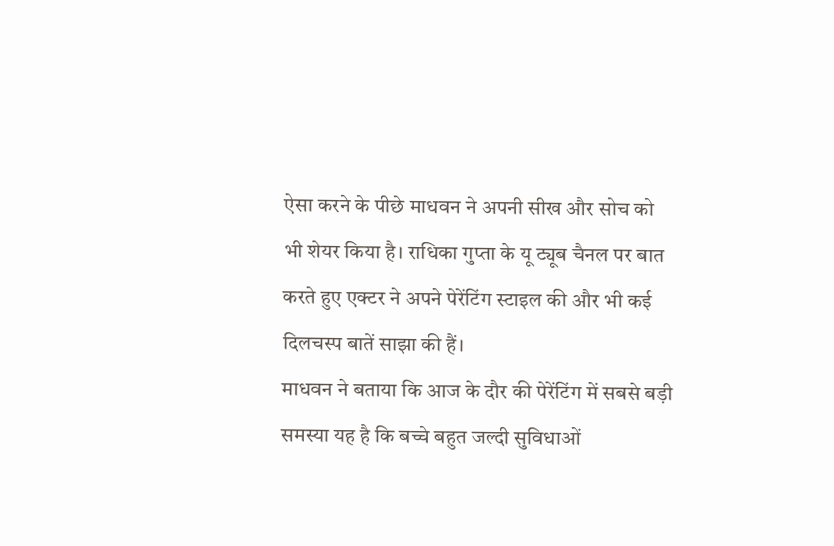ऐसा करने के पीछे माधवन ने अपनी सीख और सोच को भी शेयर किया है। राधिका गुप्ता के यू ट्यूब चैनल पर बात करते हुए एक्टर ने अपने पेरेंटिंग स्टाइल की और भी कई दिलचस्प बातें साझा की हैं।
माधवन ने बताया कि आज के दौर की पेरेंटिंग में सबसे बड़ी समस्या यह है कि बच्चे बहुत जल्दी सुविधाओं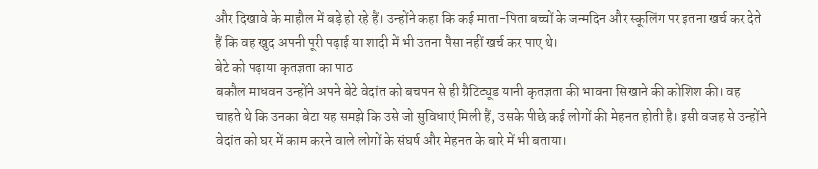और दिखावे के माहौल में बड़े हो रहे हैं। उन्होंने कहा कि कई माता-पिता बच्चों के जन्मदिन और स्कूलिंग पर इतना खर्च कर देते हैं कि वह खुद अपनी पूरी पढ़ाई या शादी में भी उतना पैसा नहीं खर्च कर पाए थे।
बेटे को पढ़ाया कृतज्ञता का पाठ
बकौल माधवन उन्होंने अपने बेटे वेदांत को बचपन से ही ग्रैटिट्यूड यानी कृतज्ञता की भावना सिखाने की कोशिश की। वह चाहते थे कि उनका बेटा यह समझे कि उसे जो सुविधाएं मिली हैं, उसके पीछे कई लोगों की मेहनत होती है। इसी वजह से उन्होंने वेदांत को घर में काम करने वाले लोगों के संघर्ष और मेहनत के बारे में भी बताया।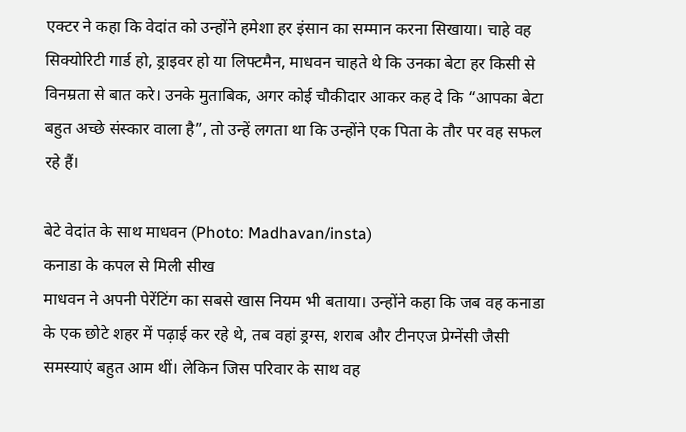एक्टर ने कहा कि वेदांत को उन्होंने हमेशा हर इंसान का सम्मान करना सिखाया। चाहे वह सिक्योरिटी गार्ड हो, ड्राइवर हो या लिफ्टमैन, माधवन चाहते थे कि उनका बेटा हर किसी से विनम्रता से बात करे। उनके मुताबिक, अगर कोई चौकीदार आकर कह दे कि “आपका बेटा बहुत अच्छे संस्कार वाला है”, तो उन्हें लगता था कि उन्होंने एक पिता के तौर पर वह सफल रहे हैं।

बेटे वेदांत के साथ माधवन (Photo: Madhavan/insta)
कनाडा के कपल से मिली सीख
माधवन ने अपनी पेरेंटिंग का सबसे खास नियम भी बताया। उन्होंने कहा कि जब वह कनाडा के एक छोटे शहर में पढ़ाई कर रहे थे, तब वहां ड्रग्स, शराब और टीनएज प्रेग्नेंसी जैसी समस्याएं बहुत आम थीं। लेकिन जिस परिवार के साथ वह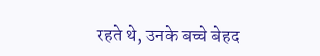रहते थे, उनके बच्चे बेहद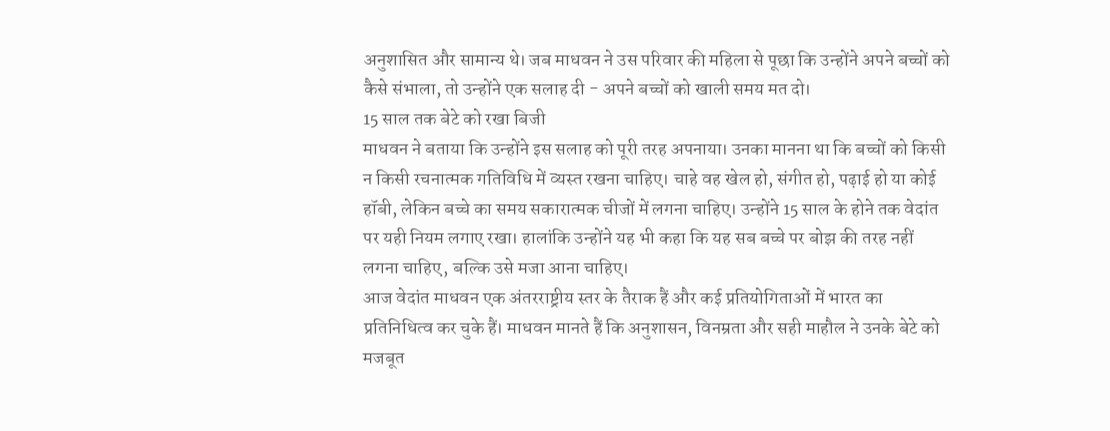अनुशासित और सामान्य थे। जब माधवन ने उस परिवार की महिला से पूछा कि उन्होंने अपने बच्चों को कैसे संभाला, तो उन्होंने एक सलाह दी - अपने बच्चों को खाली समय मत दो।
15 साल तक बेटे को रखा बिजी
माधवन ने बताया कि उन्होंने इस सलाह को पूरी तरह अपनाया। उनका मानना था कि बच्चों को किसी न किसी रचनात्मक गतिविधि में व्यस्त रखना चाहिए। चाहे वह खेल हो, संगीत हो, पढ़ाई हो या कोई हॉबी, लेकिन बच्चे का समय सकारात्मक चीजों में लगना चाहिए। उन्होंने 15 साल के होने तक वेदांत पर यही नियम लगाए रखा। हालांकि उन्होंने यह भी कहा कि यह सब बच्चे पर बोझ की तरह नहीं लगना चाहिए, बल्कि उसे मजा आना चाहिए।
आज वेदांत माधवन एक अंतरराष्ट्रीय स्तर के तैराक हैं और कई प्रतियोगिताओं में भारत का प्रतिनिधित्व कर चुके हैं। माधवन मानते हैं कि अनुशासन, विनम्रता और सही माहौल ने उनके बेटे को मजबूत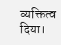व्यक्तित्व दिया।